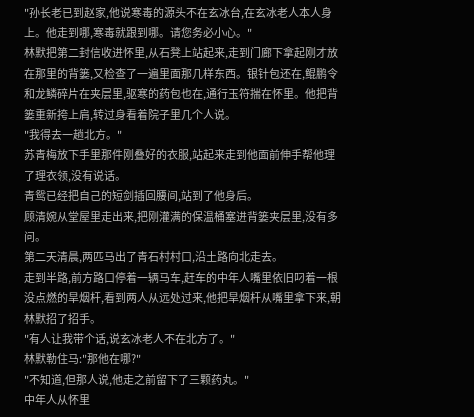"孙长老已到赵家,他说寒毒的源头不在玄冰台,在玄冰老人本人身上。他走到哪,寒毒就跟到哪。请您务必小心。"
林默把第二封信收进怀里,从石凳上站起来,走到门廊下拿起刚才放在那里的背篓,又检查了一遍里面那几样东西。银针包还在,鲲鹏令和龙鳞碎片在夹层里,驱寒的药包也在,通行玉符揣在怀里。他把背篓重新挎上肩,转过身看着院子里几个人说。
"我得去一趟北方。"
苏青梅放下手里那件刚叠好的衣服,站起来走到他面前伸手帮他理了理衣领,没有说话。
青鸳已经把自己的短剑插回腰间,站到了他身后。
顾清婉从堂屋里走出来,把刚灌满的保温桶塞进背篓夹层里,没有多问。
第二天清晨,两匹马出了青石村村口,沿土路向北走去。
走到半路,前方路口停着一辆马车,赶车的中年人嘴里依旧叼着一根没点燃的旱烟杆,看到两人从远处过来,他把旱烟杆从嘴里拿下来,朝林默招了招手。
"有人让我带个话,说玄冰老人不在北方了。"
林默勒住马:"那他在哪?"
"不知道,但那人说,他走之前留下了三颗药丸。"
中年人从怀里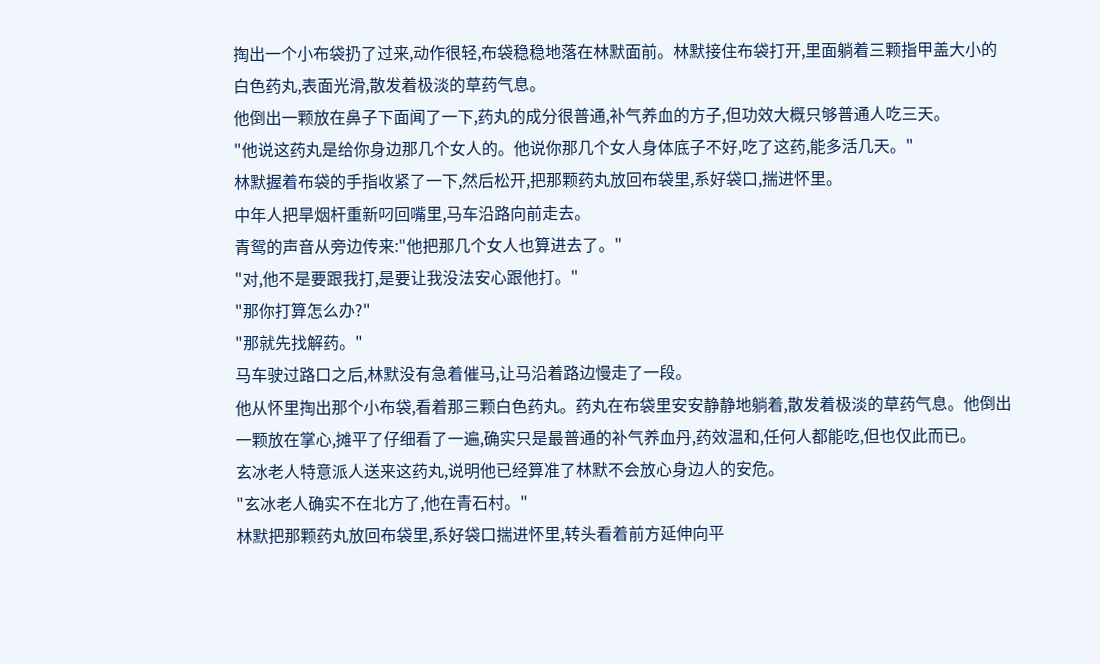掏出一个小布袋扔了过来,动作很轻,布袋稳稳地落在林默面前。林默接住布袋打开,里面躺着三颗指甲盖大小的白色药丸,表面光滑,散发着极淡的草药气息。
他倒出一颗放在鼻子下面闻了一下,药丸的成分很普通,补气养血的方子,但功效大概只够普通人吃三天。
"他说这药丸是给你身边那几个女人的。他说你那几个女人身体底子不好,吃了这药,能多活几天。"
林默握着布袋的手指收紧了一下,然后松开,把那颗药丸放回布袋里,系好袋口,揣进怀里。
中年人把旱烟杆重新叼回嘴里,马车沿路向前走去。
青鸳的声音从旁边传来:"他把那几个女人也算进去了。"
"对,他不是要跟我打,是要让我没法安心跟他打。"
"那你打算怎么办?"
"那就先找解药。"
马车驶过路口之后,林默没有急着催马,让马沿着路边慢走了一段。
他从怀里掏出那个小布袋,看着那三颗白色药丸。药丸在布袋里安安静静地躺着,散发着极淡的草药气息。他倒出一颗放在掌心,摊平了仔细看了一遍,确实只是最普通的补气养血丹,药效温和,任何人都能吃,但也仅此而已。
玄冰老人特意派人送来这药丸,说明他已经算准了林默不会放心身边人的安危。
"玄冰老人确实不在北方了,他在青石村。"
林默把那颗药丸放回布袋里,系好袋口揣进怀里,转头看着前方延伸向平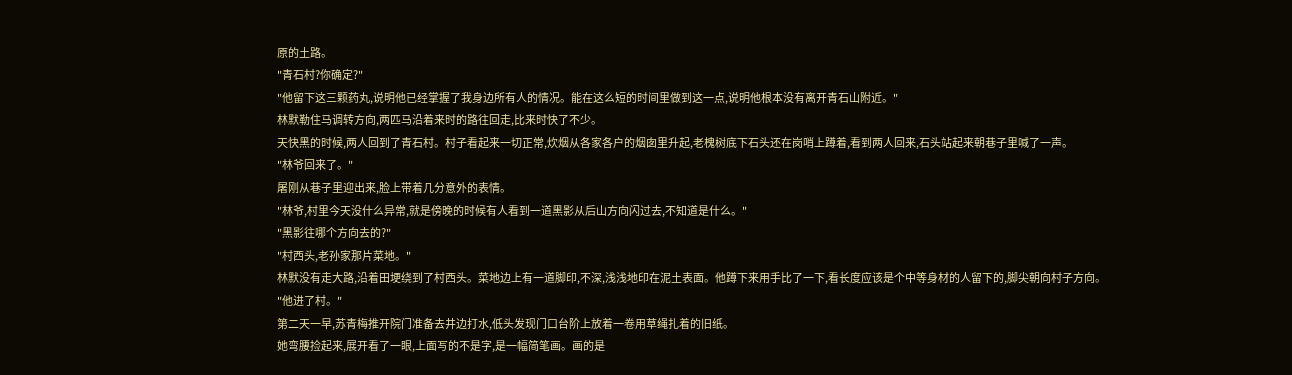原的土路。
"青石村?你确定?"
"他留下这三颗药丸,说明他已经掌握了我身边所有人的情况。能在这么短的时间里做到这一点,说明他根本没有离开青石山附近。"
林默勒住马调转方向,两匹马沿着来时的路往回走,比来时快了不少。
天快黑的时候,两人回到了青石村。村子看起来一切正常,炊烟从各家各户的烟囱里升起,老槐树底下石头还在岗哨上蹲着,看到两人回来,石头站起来朝巷子里喊了一声。
"林爷回来了。"
屠刚从巷子里迎出来,脸上带着几分意外的表情。
"林爷,村里今天没什么异常,就是傍晚的时候有人看到一道黑影从后山方向闪过去,不知道是什么。"
"黑影往哪个方向去的?"
"村西头,老孙家那片菜地。"
林默没有走大路,沿着田埂绕到了村西头。菜地边上有一道脚印,不深,浅浅地印在泥土表面。他蹲下来用手比了一下,看长度应该是个中等身材的人留下的,脚尖朝向村子方向。
"他进了村。"
第二天一早,苏青梅推开院门准备去井边打水,低头发现门口台阶上放着一卷用草绳扎着的旧纸。
她弯腰捡起来,展开看了一眼,上面写的不是字,是一幅简笔画。画的是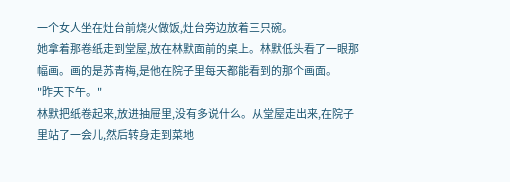一个女人坐在灶台前烧火做饭,灶台旁边放着三只碗。
她拿着那卷纸走到堂屋,放在林默面前的桌上。林默低头看了一眼那幅画。画的是苏青梅,是他在院子里每天都能看到的那个画面。
"昨天下午。"
林默把纸卷起来,放进抽屉里,没有多说什么。从堂屋走出来,在院子里站了一会儿,然后转身走到菜地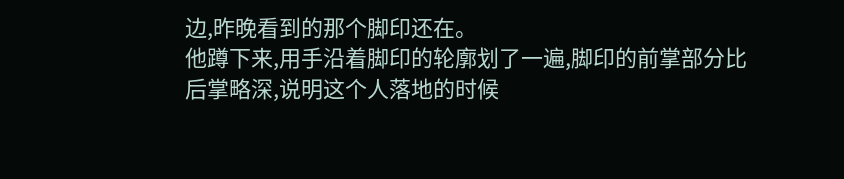边,昨晚看到的那个脚印还在。
他蹲下来,用手沿着脚印的轮廓划了一遍,脚印的前掌部分比后掌略深,说明这个人落地的时候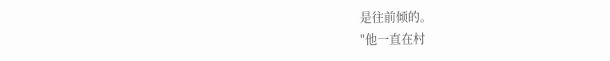是往前倾的。
"他一直在村